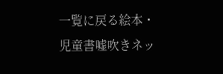一覧に戻る絵本・児童書嘘吹きネッ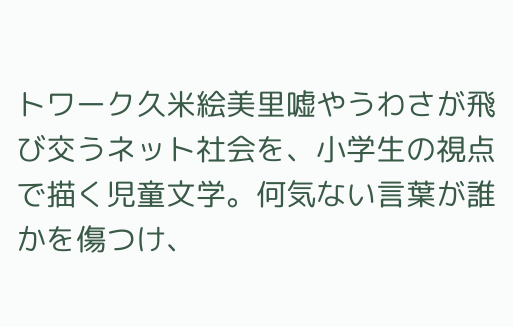トワーク久米絵美里嘘やうわさが飛び交うネット社会を、小学生の視点で描く児童文学。何気ない言葉が誰かを傷つけ、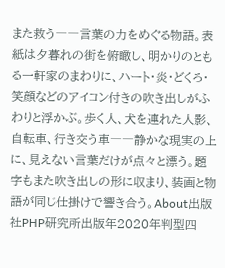また救う――言葉の力をめぐる物語。表紙は夕暮れの街を俯瞰し、明かりのともる一軒家のまわりに、ハート・炎・どくろ・笑顔などのアイコン付きの吹き出しがふわりと浮かぶ。歩く人、犬を連れた人影、自転車、行き交う車――静かな現実の上に、見えない言葉だけが点々と漂う。題字もまた吹き出しの形に収まり、装画と物語が同じ仕掛けで響き合う。About出版社PHP研究所出版年2020年判型四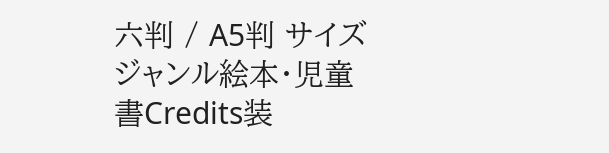六判 / A5判 サイズジャンル絵本・児童書Credits装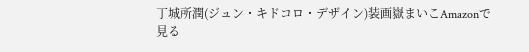丁城所潤(ジュン・キドコロ・デザイン)装画嶽まいこAmazonで見る